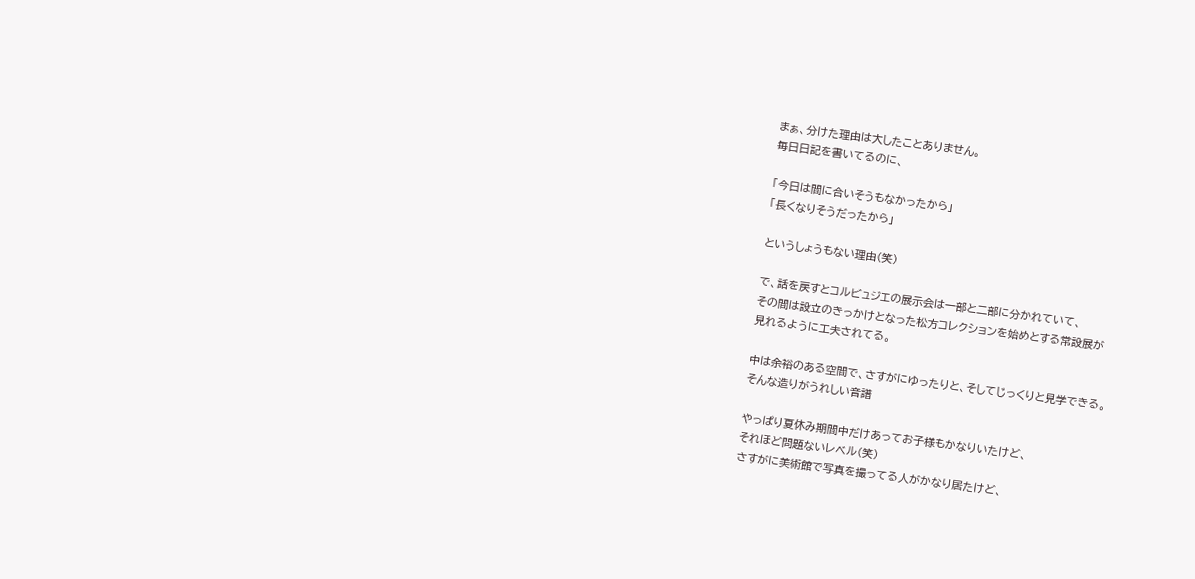まぁ、分けた理由は大したことありません。
毎日日記を書いてるのに、

「今日は間に合いそうもなかったから」
「長くなりそうだったから」

というしょうもない理由(笑)

で、話を戻すとコルビュジエの展示会は一部と二部に分かれていて、
その間は設立のきっかけとなった松方コレクションを始めとする常設展が
見れるように工夫されてる。

中は余裕のある空間で、さすがにゆったりと、そしてじっくりと見学できる。
そんな造りがうれしい音譜

やっぱり夏休み期間中だけあってお子様もかなりいたけど、
それほど問題ないレベル(笑)
さすがに美術館で写真を撮ってる人がかなり居たけど、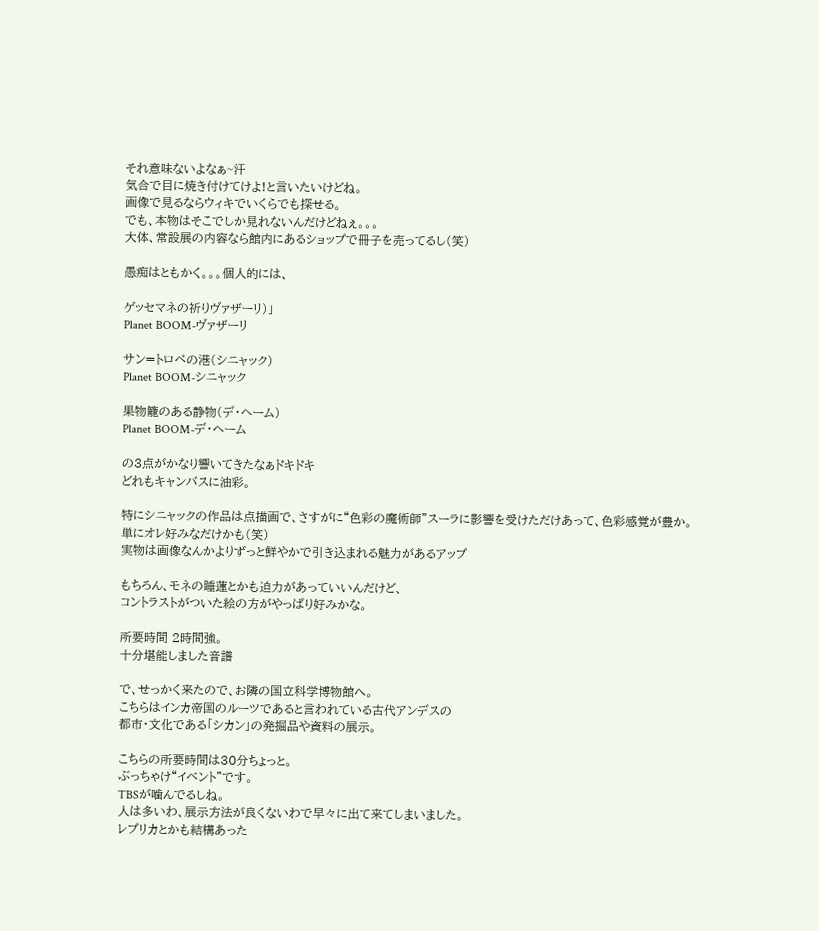それ意味ないよなぁ~汗
気合で目に焼き付けてけよ!と言いたいけどね。
画像で見るならウィキでいくらでも探せる。
でも、本物はそこでしか見れないんだけどねぇ。。。
大体、常設展の内容なら館内にあるショップで冊子を売ってるし(笑)

愚痴はともかく。。。個人的には、

ゲッセマネの祈りヴァザーリ)」
Planet BOOM-ヴァザーリ

サン=トロペの港(シニャック)
Planet BOOM-シニャック

果物籠のある静物(デ・ヘーム)
Planet BOOM-デ・ヘーム

の3点がかなり響いてきたなぁドキドキ
どれもキャンバスに油彩。

特にシニャックの作品は点描画で、さすがに“色彩の魔術師”スーラに影響を受けただけあって、色彩感覚が豊か。
単にオレ好みなだけかも(笑)
実物は画像なんかよりずっと鮮やかで引き込まれる魅力があるアップ

もちろん、モネの睡蓮とかも迫力があっていいんだけど、
コントラストがついた絵の方がやっぱり好みかな。

所要時間 2時間強。
十分堪能しました音譜

で、せっかく来たので、お隣の国立科学博物館へ。
こちらはインカ帝国のルーツであると言われている古代アンデスの
都市・文化である「シカン」の発掘品や資料の展示。

こちらの所要時間は30分ちょっと。
ぶっちゃけ“イベント”です。
TBSが噛んでるしね。
人は多いわ、展示方法が良くないわで早々に出て来てしまいました。
レプリカとかも結構あった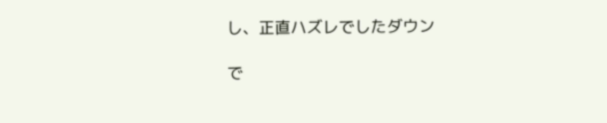し、正直ハズレでしたダウン

で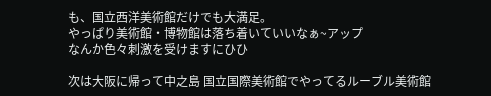も、国立西洋美術館だけでも大満足。
やっぱり美術館・博物館は落ち着いていいなぁ~アップ
なんか色々刺激を受けますにひひ

次は大阪に帰って中之島 国立国際美術館でやってるルーブル美術館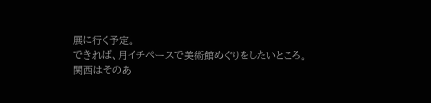展に行く予定。
できれば、月イチペースで美術館めぐりをしたいところ。
関西はそのあ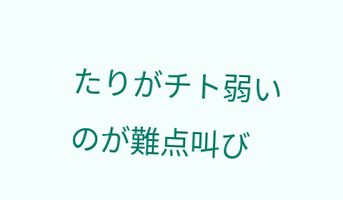たりがチト弱いのが難点叫び